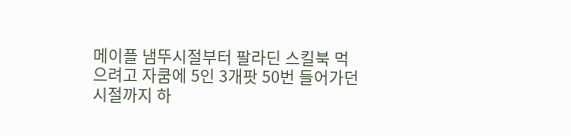메이플 냄뚜시절부터 팔라딘 스킬북 먹으려고 자쿰에 5인 3개팟 50번 들어가던 시절까지 하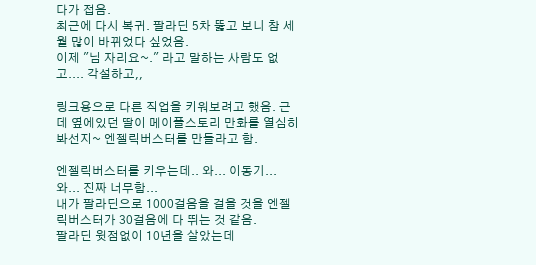다가 접음.
최근에 다시 복귀. 팔라딘 5차 뚫고 보니 참 세월 많이 바뀌었다 싶었음.
이제 "님 자리요~." 라고 말하는 사람도 없고.... 각설하고,,

링크용으로 다른 직업을 키워보려고 했음. 근데 옆에있던 딸이 메이플스토리 만화를 열심히 봐선지~ 엔젤릭버스터를 만들라고 함.

엔젤릭버스터를 키우는데.. 와... 이동기... 와... 진짜 너무함...
내가 팔라딘으로 1000걸음을 걸을 것을 엔젤릭버스터가 30걸음에 다 뛰는 것 같음.
팔라딘 윗점없이 10년을 살았는데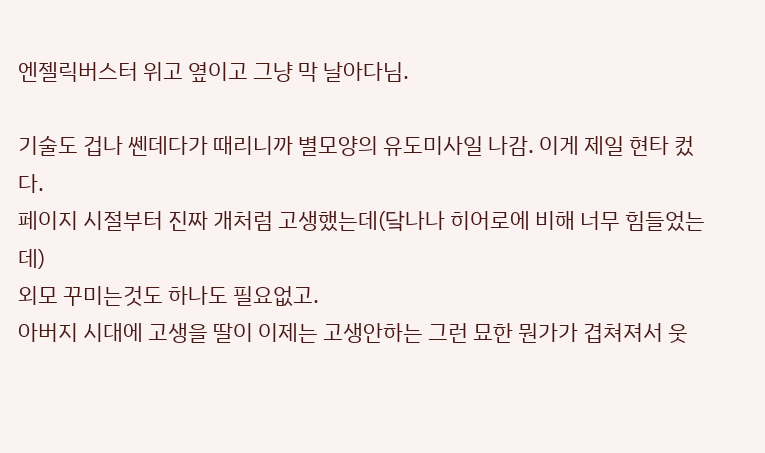엔젤릭버스터 위고 옆이고 그냥 막 날아다님.

기술도 겁나 쎈데다가 때리니까 별모양의 유도미사일 나감. 이게 제일 현타 컸다.
페이지 시절부터 진짜 개처럼 고생했는데(닼나나 히어로에 비해 너무 힘들었는데)
외모 꾸미는것도 하나도 필요없고.
아버지 시대에 고생을 딸이 이제는 고생안하는 그런 묘한 뭔가가 겹쳐져서 웃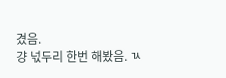겼음.
걍 넋두리 한번 해봤음. ㄳ